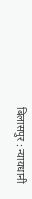बिलासपुर : न्यायधानी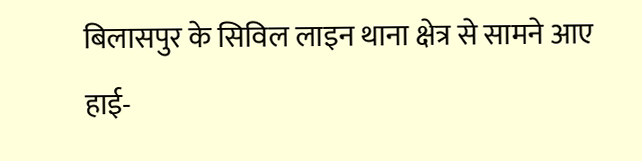बिलासपुर के सिविल लाइन थाना क्षेत्र से सामने आए हाई-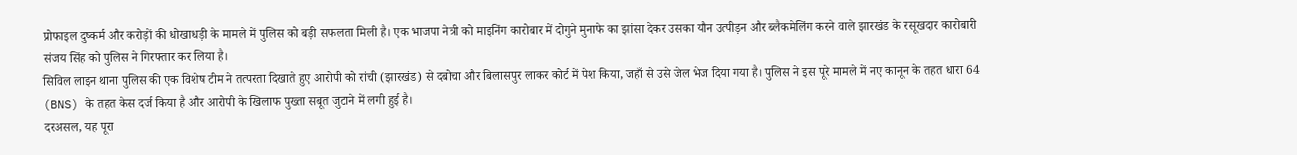प्रोफाइल दुष्कर्म और करोड़ों की धोखाधड़ी के मामले में पुलिस को बड़ी सफलता मिली है। एक भाजपा नेत्री को माइनिंग कारोबार में दोगुने मुनाफे का झांसा देकर उसका यौन उत्पीड़न और ब्लैकमेलिंग करने वाले झारखंड के रसूखदार कारोबारी संजय सिंह को पुलिस ने गिरफ्तार कर लिया है।
सिविल लाइन थाना पुलिस की एक विशेष टीम ने तत्परता दिखाते हुए आरोपी को रांची (झारखंड) से दबोचा और बिलासपुर लाकर कोर्ट में पेश किया, जहाँ से उसे जेल भेज दिया गया है। पुलिस ने इस पूरे मामले में नए कानून के तहत धारा 64 (BNS) के तहत केस दर्ज किया है और आरोपी के खिलाफ पुख्ता सबूत जुटाने में लगी हुई है।
दरअसल, यह पूरा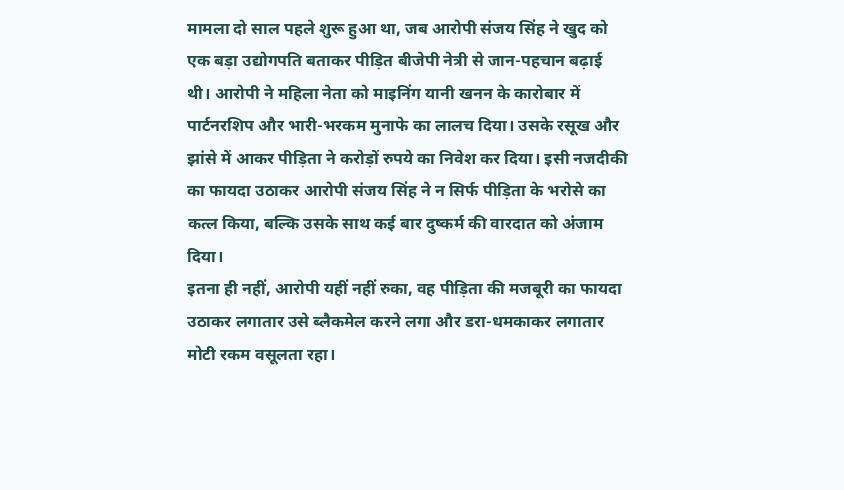मामला दो साल पहले शुरू हुआ था, जब आरोपी संजय सिंह ने खुद को एक बड़ा उद्योगपति बताकर पीड़ित बीजेपी नेत्री से जान-पहचान बढ़ाई थी। आरोपी ने महिला नेता को माइनिंग यानी खनन के कारोबार में पार्टनरशिप और भारी-भरकम मुनाफे का लालच दिया। उसके रसूख और झांसे में आकर पीड़िता ने करोड़ों रुपये का निवेश कर दिया। इसी नजदीकी का फायदा उठाकर आरोपी संजय सिंह ने न सिर्फ पीड़िता के भरोसे का कत्ल किया, बल्कि उसके साथ कई बार दुष्कर्म की वारदात को अंजाम दिया।
इतना ही नहीं, आरोपी यहीं नहीं रुका, वह पीड़िता की मजबूरी का फायदा उठाकर लगातार उसे ब्लैकमेल करने लगा और डरा-धमकाकर लगातार मोटी रकम वसूलता रहा।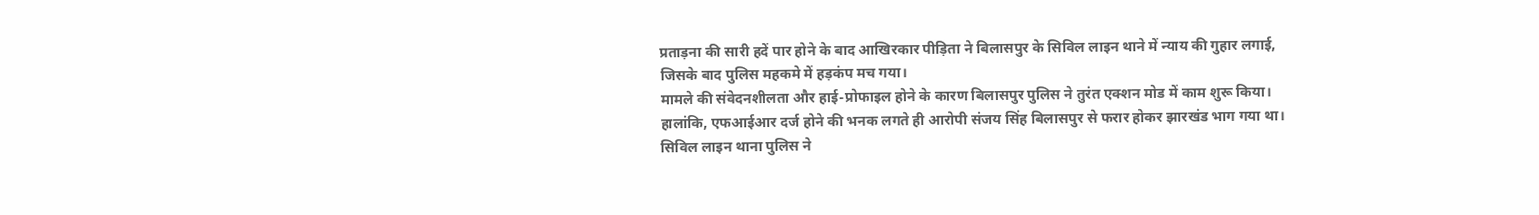प्रताड़ना की सारी हदें पार होने के बाद आखिरकार पीड़िता ने बिलासपुर के सिविल लाइन थाने में न्याय की गुहार लगाई, जिसके बाद पुलिस महकमे में हड़कंप मच गया।
मामले की संवेदनशीलता और हाई-प्रोफाइल होने के कारण बिलासपुर पुलिस ने तुरंत एक्शन मोड में काम शुरू किया। हालांकि, एफआईआर दर्ज होने की भनक लगते ही आरोपी संजय सिंह बिलासपुर से फरार होकर झारखंड भाग गया था। सिविल लाइन थाना पुलिस ने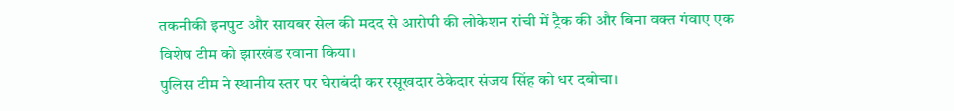तकनीकी इनपुट और सायबर सेल की मदद से आरोपी की लोकेशन रांची में ट्रैक की और बिना वक्त गंवाए एक विशेष टीम को झारखंड रवाना किया।
पुलिस टीम ने स्थानीय स्तर पर घेराबंदी कर रसूखदार ठेकेदार संजय सिंह को धर दबोचा।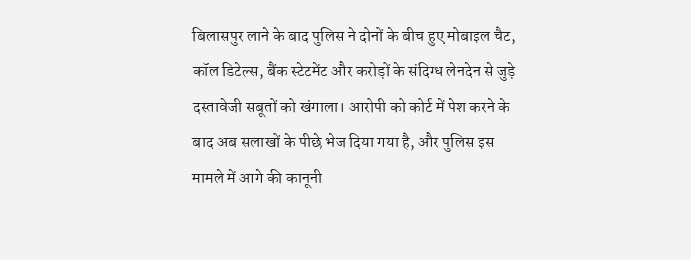बिलासपुर लाने के बाद पुलिस ने दोनों के बीच हुए मोबाइल चैट, कॉल डिटेल्स, बैंक स्टेटमेंट और करोड़ों के संदिग्ध लेनदेन से जुड़े दस्तावेजी सबूतों को खंगाला। आरोपी को कोर्ट में पेश करने के बाद अब सलाखों के पीछे भेज दिया गया है, और पुलिस इस मामले में आगे की कानूनी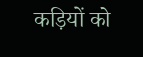कड़ियों को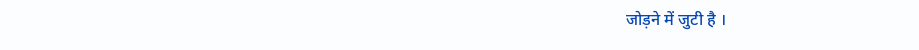जोड़ने में जुटी है ।